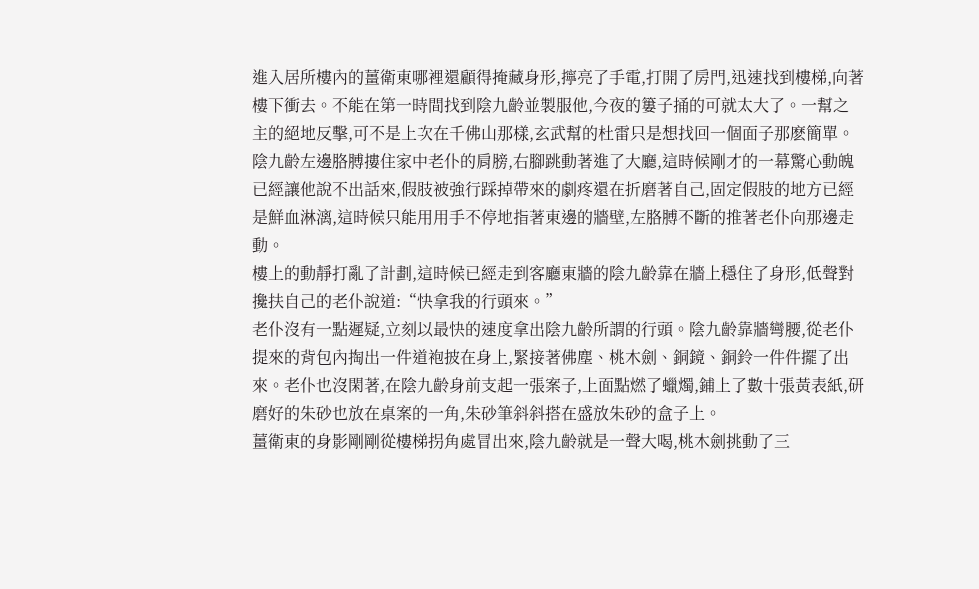進入居所樓內的薑衛東哪裡還顧得掩藏身形,擰亮了手電,打開了房門,迅速找到樓梯,向著樓下衝去。不能在第一時間找到陰九齡並製服他,今夜的簍子捅的可就太大了。一幫之主的絕地反擊,可不是上次在千佛山那樣,玄武幫的杜雷只是想找回一個面子那麽簡單。
陰九齡左邊胳膊摟住家中老仆的肩膀,右腳跳動著進了大廳,這時候剛才的一幕驚心動魄已經讓他說不出話來,假肢被強行踩掉帶來的劇疼還在折磨著自己,固定假肢的地方已經是鮮血淋漓,這時候只能用用手不停地指著東邊的牆壁,左胳膊不斷的推著老仆向那邊走動。
樓上的動靜打亂了計劃,這時候已經走到客廳東牆的陰九齡靠在牆上穩住了身形,低聲對攙扶自己的老仆說道:“快拿我的行頭來。”
老仆沒有一點遲疑,立刻以最快的速度拿出陰九齡所謂的行頭。陰九齡靠牆彎腰,從老仆提來的背包內掏出一件道袍披在身上,緊接著佛塵、桃木劍、銅鏡、銅鈴一件件擺了出來。老仆也沒閑著,在陰九齡身前支起一張案子,上面點燃了蠟燭,鋪上了數十張黃表紙,研磨好的朱砂也放在桌案的一角,朱砂筆斜斜搭在盛放朱砂的盒子上。
薑衛東的身影剛剛從樓梯拐角處冒出來,陰九齡就是一聲大喝,桃木劍挑動了三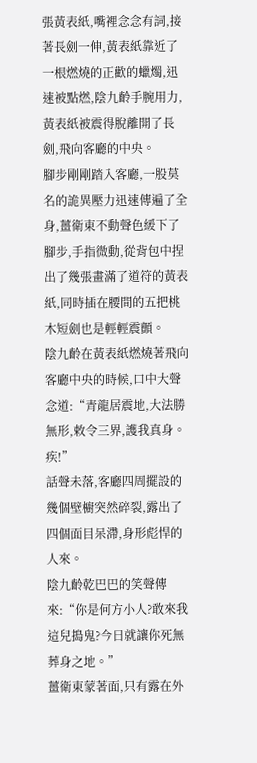張黃表紙,嘴裡念念有詞,接著長劍一伸,黃表紙靠近了一根燃燒的正歡的蠟燭,迅速被點燃,陰九齡手腕用力,黃表紙被震得脫離開了長劍,飛向客廳的中央。
腳步剛剛踏入客廳,一股莫名的詭異壓力迅速傳遍了全身,薑衛東不動聲色緩下了腳步,手指微動,從背包中捏出了幾張畫滿了道符的黃表紙,同時插在腰間的五把桃木短劍也是輕輕震顫。
陰九齡在黃表紙燃燒著飛向客廳中央的時候,口中大聲念道:“青龍居震地,大法勝無形,敕令三界,護我真身。疾!”
話聲未落,客廳四周擺設的幾個壁櫥突然碎裂,露出了四個面目呆滯,身形彪悍的人來。
陰九齡乾巴巴的笑聲傳來:“你是何方小人?敢來我這兒搗鬼?今日就讓你死無葬身之地。”
薑衛東蒙著面,只有露在外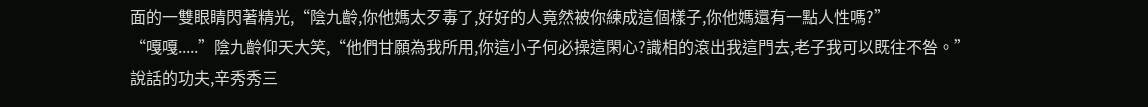面的一雙眼睛閃著精光,“陰九齡,你他媽太歹毒了,好好的人竟然被你練成這個樣子,你他媽還有一點人性嗎?”
“嘎嘎.....”陰九齡仰天大笑,“他們甘願為我所用,你這小子何必操這閑心?識相的滾出我這門去,老子我可以既往不咎。”
說話的功夫,辛秀秀三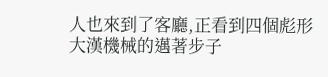人也來到了客廳,正看到四個彪形大漢機械的邁著步子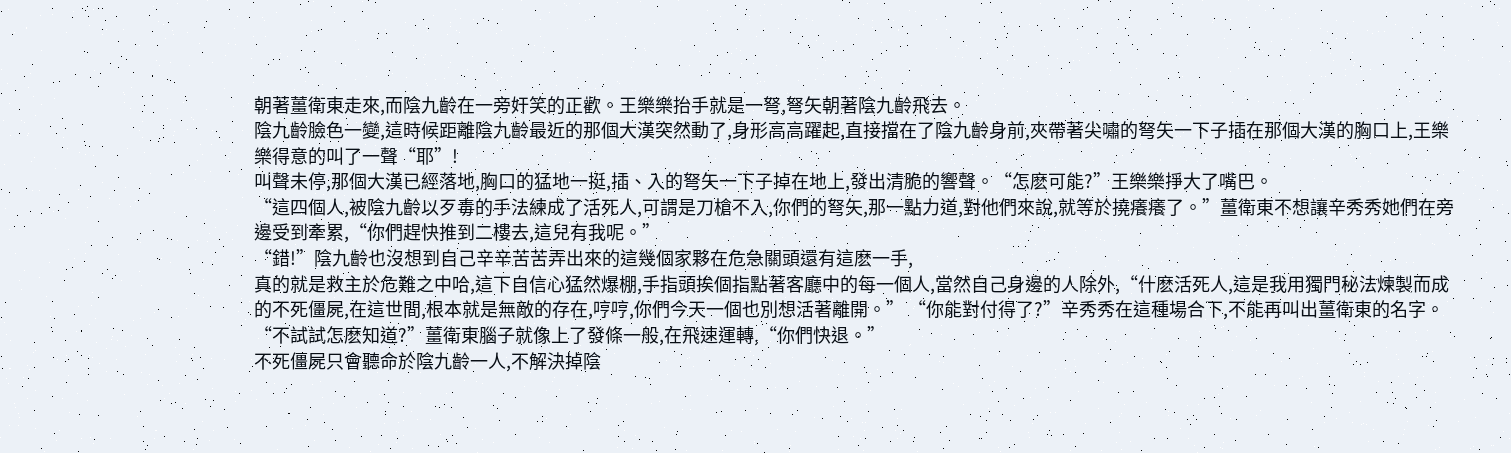朝著薑衛東走來,而陰九齡在一旁奸笑的正歡。王樂樂抬手就是一弩,弩矢朝著陰九齡飛去。
陰九齡臉色一變,這時候距離陰九齡最近的那個大漢突然動了,身形高高躍起,直接擋在了陰九齡身前,夾帶著尖嘯的弩矢一下子插在那個大漢的胸口上,王樂樂得意的叫了一聲“耶”!
叫聲未停,那個大漢已經落地,胸口的猛地一挺,插、入的弩矢一下子掉在地上,發出清脆的響聲。“怎麽可能?”王樂樂掙大了嘴巴。
“這四個人,被陰九齡以歹毒的手法練成了活死人,可謂是刀槍不入,你們的弩矢,那一點力道,對他們來說,就等於撓癢癢了。”薑衛東不想讓辛秀秀她們在旁邊受到牽累,“你們趕快推到二樓去,這兒有我呢。”
“錯!”陰九齡也沒想到自己辛辛苦苦弄出來的這幾個家夥在危急關頭還有這麽一手,
真的就是救主於危難之中哈,這下自信心猛然爆棚,手指頭挨個指點著客廳中的每一個人,當然自己身邊的人除外,“什麽活死人,這是我用獨門秘法煉製而成的不死僵屍,在這世間,根本就是無敵的存在,哼哼,你們今天一個也別想活著離開。” “你能對付得了?”辛秀秀在這種場合下,不能再叫出薑衛東的名字。
“不試試怎麽知道?”薑衛東腦子就像上了發條一般,在飛速運轉,“你們快退。”
不死僵屍只會聽命於陰九齡一人,不解決掉陰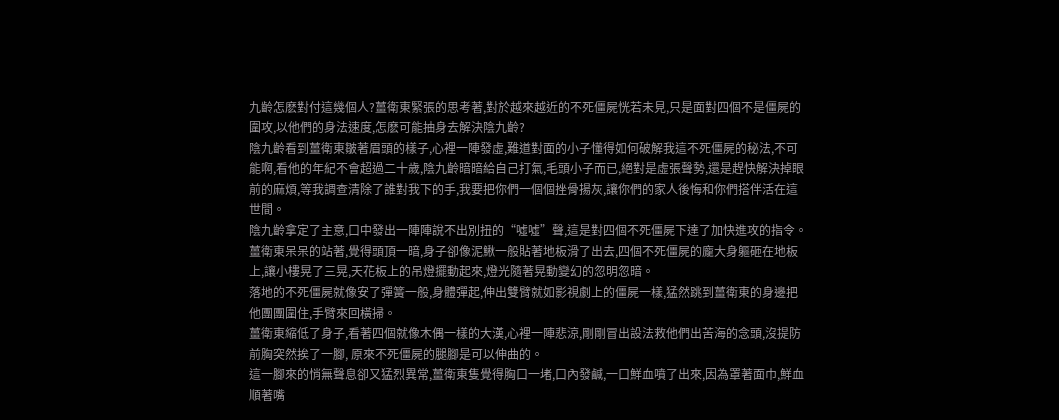九齡怎麽對付這幾個人?薑衛東緊張的思考著,對於越來越近的不死僵屍恍若未見,只是面對四個不是僵屍的圍攻,以他們的身法速度,怎麽可能抽身去解決陰九齡?
陰九齡看到薑衛東皺著眉頭的樣子,心裡一陣發虛,難道對面的小子懂得如何破解我這不死僵屍的秘法,不可能啊,看他的年紀不會超過二十歲,陰九齡暗暗給自己打氣,毛頭小子而已,絕對是虛張聲勢,還是趕快解決掉眼前的麻煩,等我調查清除了誰對我下的手,我要把你們一個個挫骨揚灰,讓你們的家人後悔和你們搭伴活在這世間。
陰九齡拿定了主意,口中發出一陣陣說不出別扭的“噓噓”聲,這是對四個不死僵屍下達了加快進攻的指令。
薑衛東呆呆的站著,覺得頭頂一暗,身子卻像泥鰍一般貼著地板滑了出去,四個不死僵屍的龐大身軀砸在地板上,讓小樓晃了三晃,天花板上的吊燈擺動起來,燈光隨著晃動變幻的忽明忽暗。
落地的不死僵屍就像安了彈簧一般,身體彈起,伸出雙臂就如影視劇上的僵屍一樣,猛然跳到薑衛東的身邊把他團團圍住,手臂來回橫掃。
薑衛東縮低了身子,看著四個就像木偶一樣的大漢,心裡一陣悲涼,剛剛冒出設法救他們出苦海的念頭,沒提防前胸突然挨了一腳, 原來不死僵屍的腿腳是可以伸曲的。
這一腳來的悄無聲息卻又猛烈異常,薑衛東隻覺得胸口一堵,口內發鹹,一口鮮血噴了出來,因為罩著面巾,鮮血順著嘴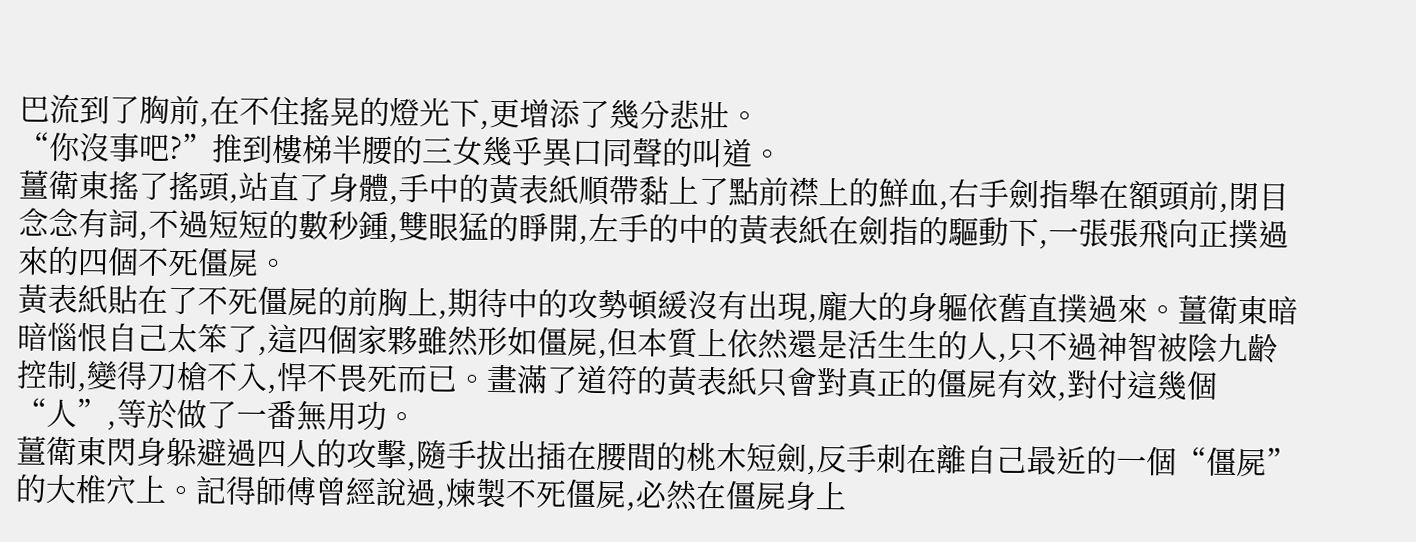巴流到了胸前,在不住搖晃的燈光下,更增添了幾分悲壯。
“你沒事吧?”推到樓梯半腰的三女幾乎異口同聲的叫道。
薑衛東搖了搖頭,站直了身體,手中的黃表紙順帶黏上了點前襟上的鮮血,右手劍指舉在額頭前,閉目念念有詞,不過短短的數秒鍾,雙眼猛的睜開,左手的中的黃表紙在劍指的驅動下,一張張飛向正撲過來的四個不死僵屍。
黃表紙貼在了不死僵屍的前胸上,期待中的攻勢頓緩沒有出現,龐大的身軀依舊直撲過來。薑衛東暗暗惱恨自己太笨了,這四個家夥雖然形如僵屍,但本質上依然還是活生生的人,只不過神智被陰九齡控制,變得刀槍不入,悍不畏死而已。畫滿了道符的黃表紙只會對真正的僵屍有效,對付這幾個“人”,等於做了一番無用功。
薑衛東閃身躲避過四人的攻擊,隨手拔出插在腰間的桃木短劍,反手刺在離自己最近的一個“僵屍”的大椎穴上。記得師傅曾經說過,煉製不死僵屍,必然在僵屍身上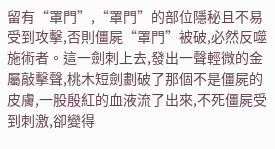留有“罩門”,“罩門”的部位隱秘且不易受到攻擊,否則僵屍“罩門”被破,必然反噬施術者。這一劍刺上去,發出一聲輕微的金屬敲擊聲,桃木短劍劃破了那個不是僵屍的皮膚,一股殷紅的血液流了出來,不死僵屍受到刺激,卻變得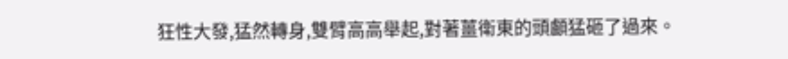狂性大發,猛然轉身,雙臂高高舉起,對著薑衛東的頭顱猛砸了過來。